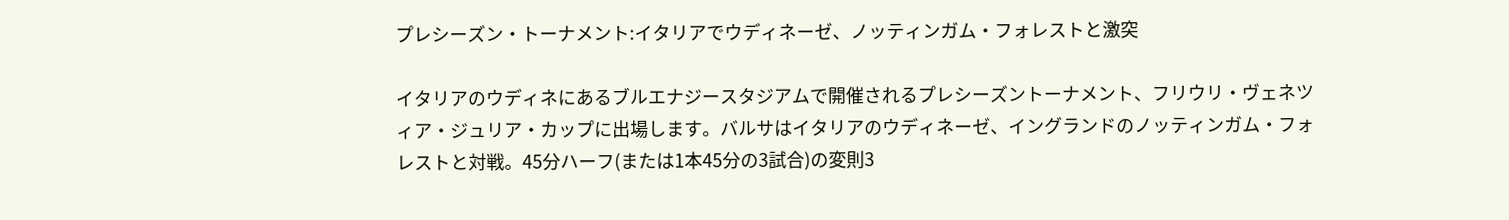プレシーズン・トーナメント:イタリアでウディネーゼ、ノッティンガム・フォレストと激突

イタリアのウディネにあるブルエナジースタジアムで開催されるプレシーズントーナメント、フリウリ・ヴェネツィア・ジュリア・カップに出場します。バルサはイタリアのウディネーゼ、イングランドのノッティンガム・フォレストと対戦。45分ハーフ(または1本45分の3試合)の変則3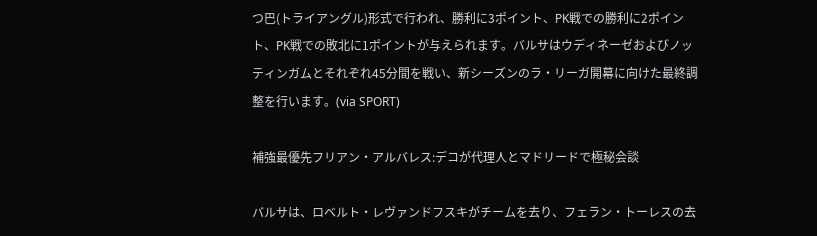つ巴(トライアングル)形式で行われ、勝利に3ポイント、PK戦での勝利に2ポイント、PK戦での敗北に1ポイントが与えられます。バルサはウディネーゼおよびノッティンガムとそれぞれ45分間を戦い、新シーズンのラ・リーガ開幕に向けた最終調整を行います。(via SPORT)

補強最優先フリアン・アルバレス:デコが代理人とマドリードで極秘会談

バルサは、ロベルト・レヴァンドフスキがチームを去り、フェラン・トーレスの去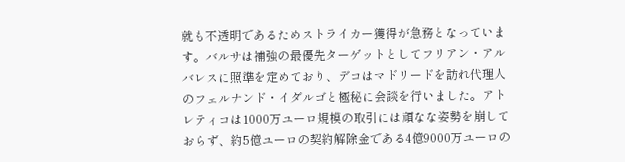就も不透明であるためストライカー獲得が急務となっています。バルサは補強の最優先ターゲットとしてフリアン・アルバレスに照準を定めており、デコはマドリードを訪れ代理人のフェルナンド・イダルゴと極秘に会談を行いました。アトレティコは1000万ユーロ規模の取引には頑なな姿勢を崩しておらず、約5億ユーロの契約解除金である4億9000万ユーロの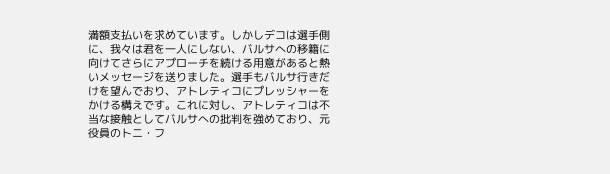満額支払いを求めています。しかしデコは選手側に、我々は君を一人にしない、バルサへの移籍に向けてさらにアプローチを続ける用意があると熱いメッセージを送りました。選手もバルサ行きだけを望んでおり、アトレティコにプレッシャーをかける構えです。これに対し、アトレティコは不当な接触としてバルサへの批判を強めており、元役員のトニ・フ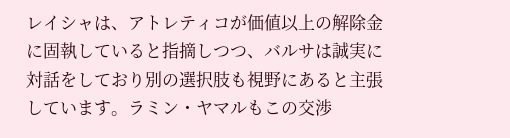レイシャは、アトレティコが価値以上の解除金に固執していると指摘しつつ、バルサは誠実に対話をしており別の選択肢も視野にあると主張しています。ラミン・ヤマルもこの交渉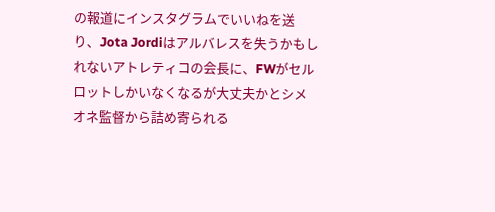の報道にインスタグラムでいいねを送り、Jota Jordiはアルバレスを失うかもしれないアトレティコの会長に、FWがセルロットしかいなくなるが大丈夫かとシメオネ監督から詰め寄られる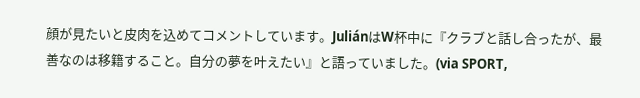顔が見たいと皮肉を込めてコメントしています。JuliánはW杯中に『クラブと話し合ったが、最善なのは移籍すること。自分の夢を叶えたい』と語っていました。(via SPORT,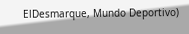ElDesmarque, Mundo Deportivo)